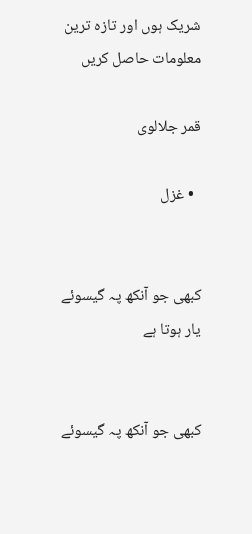شریک ہوں اور تازہ ترین معلومات حاصل کریں

قمر جلالوی

  • غزل


کبھی جو آنکھ پہ گیسوئے یار ہوتا ہے


کبھی جو آنکھ پہ گیسوئے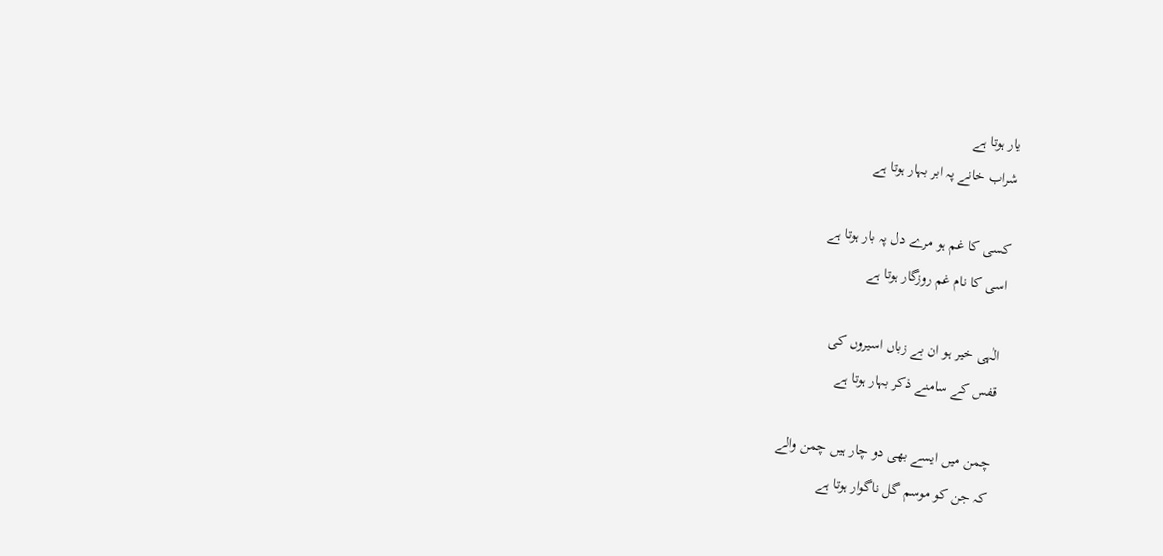یار ہوتا ہے
شراب خانے پہ ابر بہار ہوتا ہے

کسی کا غم ہو مرے دل پہ بار ہوتا ہے
اسی کا نام غم روزگار ہوتا ہے

الٰہی خیر ہو ان بے زباں اسیروں کی
قفس کے سامنے ذکر بہار ہوتا ہے

چمن میں ایسے بھی دو چار ہیں چمن والے
کہ جن کو موسم گل ناگوار ہوتا ہے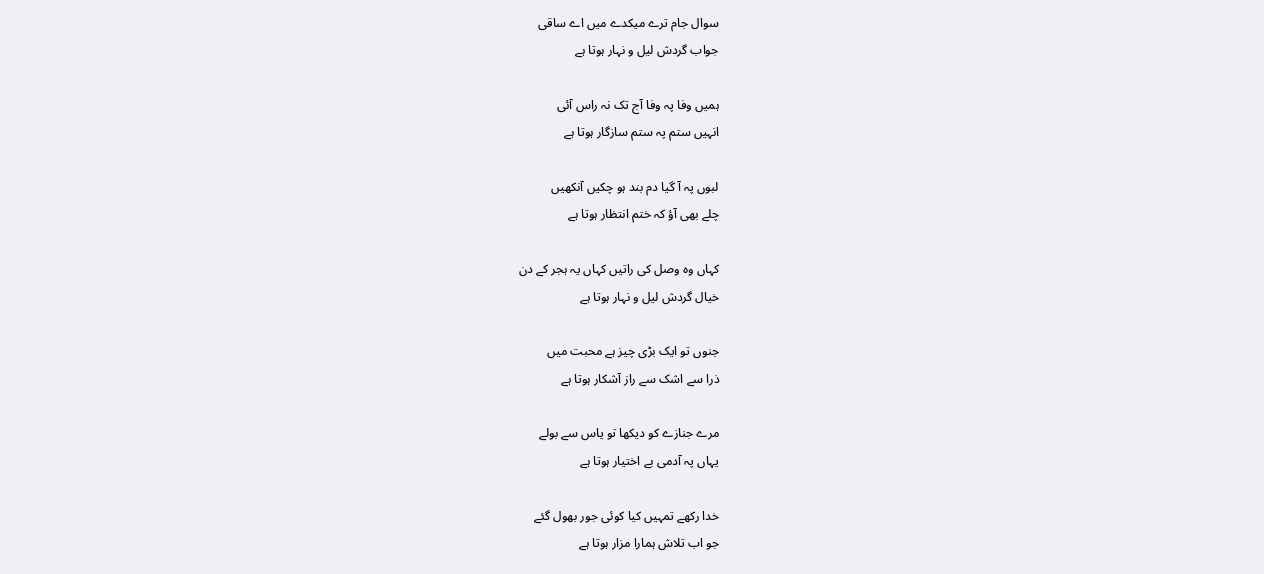سوال جام ترے میکدے میں اے ساقی
جواب گردش لیل و نہار ہوتا ہے

ہمیں وفا پہ وفا آج تک نہ راس آئی
انہیں ستم پہ ستم سازگار ہوتا ہے

لبوں پہ آ گیا دم بند ہو چکیں آنکھیں
چلے بھی آؤ کہ ختم انتظار ہوتا ہے

کہاں وہ وصل کی راتیں کہاں یہ ہجر کے دن
خیال گردش لیل و نہار ہوتا ہے

جنوں تو ایک بڑی چیز ہے محبت میں
ذرا سے اشک سے راز آشکار ہوتا ہے

مرے جنازے کو دیکھا تو یاس سے بولے
یہاں پہ آدمی بے اختیار ہوتا ہے

خدا رکھے تمہیں کیا کوئی جور بھول گئے
جو اب تلاش ہمارا مزار ہوتا ہے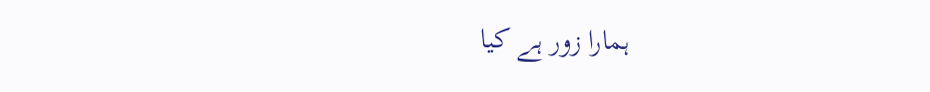ہمارا زور ہے کیا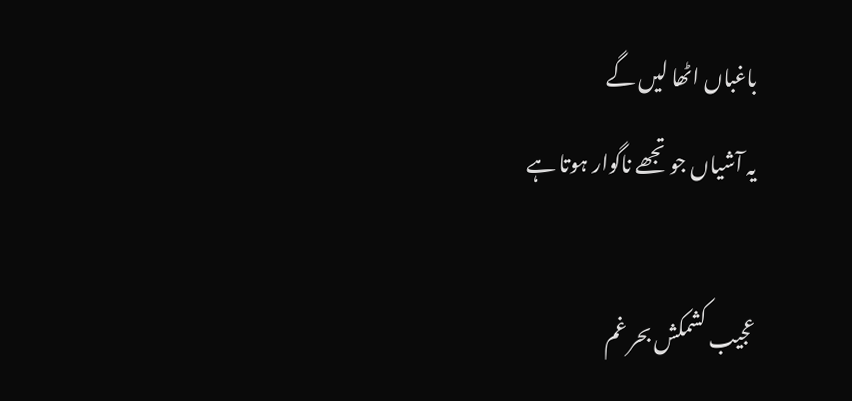باغباں اٹھا لیں گے
یہ آشیاں جو تجھے ناگوار ہوتا ہے

عجیب کشمکش بحر غم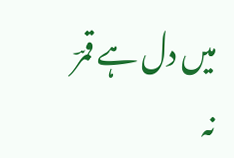میں دل ہے قمرؔ
نہ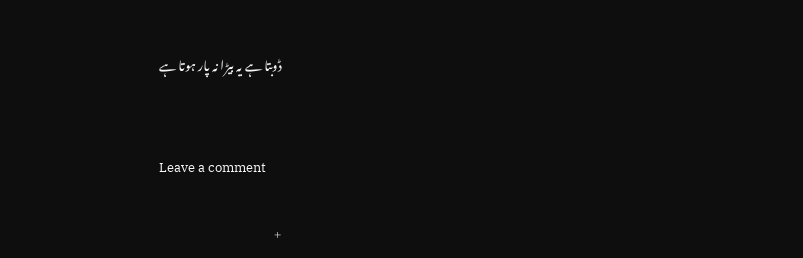ڈوبتا ہے یہ بیڑا نہ پار ہوتا ہے


Leave a comment

+